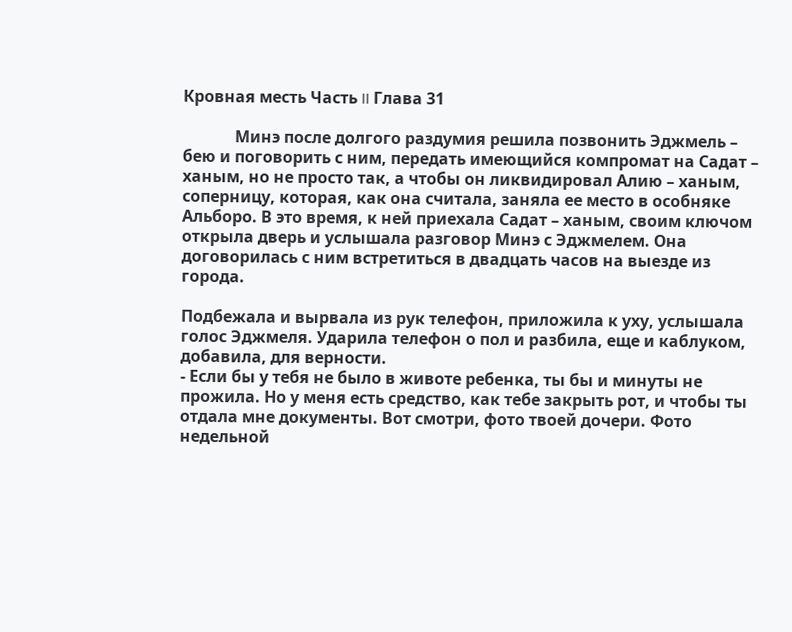Кровная месть Часть II Глава 31

             Минэ после долгого раздумия решила позвонить Эджмель – бею и поговорить с ним, передать имеющийся компромат на Садат – ханым, но не просто так, а чтобы он ликвидировал Алию – ханым, соперницу, которая, как она считала, заняла ее место в особняке Альборо. В это время, к ней приехала Садат – ханым, своим ключом открыла дверь и услышала разговор Минэ с Эджмелем. Она договорилась с ним встретиться в двадцать часов на выезде из города.

Подбежала и вырвала из рук телефон, приложила к уху, услышала голос Эджмеля. Ударила телефон о пол и разбила, еще и каблуком, добавила, для верности.
- Если бы у тебя не было в животе ребенка, ты бы и минуты не прожила. Но у меня есть средство, как тебе закрыть рот, и чтобы ты отдала мне документы. Вот смотри, фото твоей дочери. Фото недельной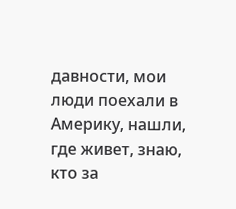давности, мои люди поехали в Америку, нашли, где живет, знаю, кто за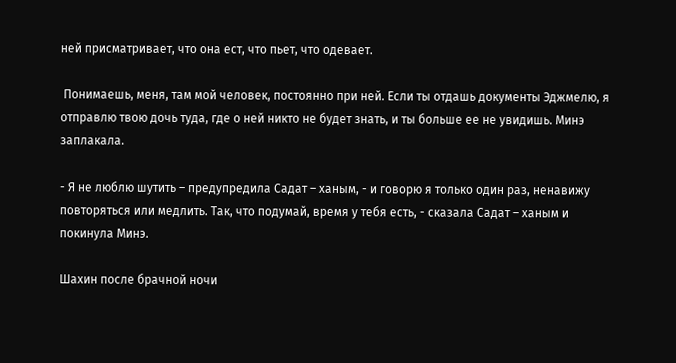ней присматривает, что она ест, что пьет, что одевает.

 Понимаешь, меня, там мой человек, постоянно при ней. Если ты отдашь документы Эджмелю, я отправлю твою дочь туда, где о ней никто не будет знать, и ты больше ее не увидишь. Минэ заплакала.

- Я не люблю шутить – предупредила Садат – ханым, - и говорю я только один раз, ненавижу повторяться или медлить. Так, что подумай, время у тебя есть, - сказала Садат – ханым и покинула Минэ.

Шахин после брачной ночи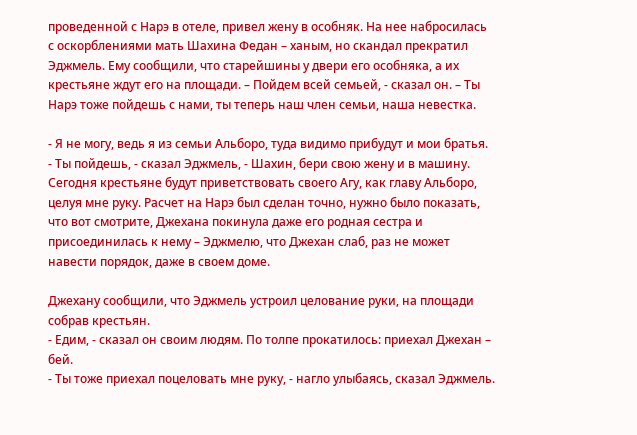проведенной с Нарэ в отеле, привел жену в особняк. На нее набросилась с оскорблениями мать Шахина Федан – ханым, но скандал прекратил Эджмель. Ему сообщили, что старейшины у двери его особняка, а их крестьяне ждут его на площади. – Пойдем всей семьей, - сказал он. – Ты Нарэ тоже пойдешь с нами, ты теперь наш член семьи, наша невестка.

- Я не могу, ведь я из семьи Альборо, туда видимо прибудут и мои братья.
- Ты пойдешь, - сказал Эджмель, - Шахин, бери свою жену и в машину. Сегодня крестьяне будут приветствовать своего Агу, как главу Альборо, целуя мне руку. Расчет на Нарэ был сделан точно, нужно было показать, что вот смотрите, Джехана покинула даже его родная сестра и присоединилась к нему – Эджмелю, что Джехан слаб, раз не может навести порядок, даже в своем доме.

Джехану сообщили, что Эджмель устроил целование руки, на площади собрав крестьян.
- Едим, - сказал он своим людям. По толпе прокатилось: приехал Джехан – бей.
- Ты тоже приехал поцеловать мне руку, - нагло улыбаясь, сказал Эджмель.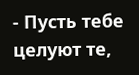- Пусть тебе целуют те,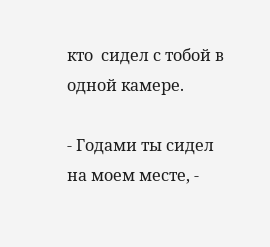кто  сидел с тобой в одной камере.

- Годами ты сидел на моем месте, -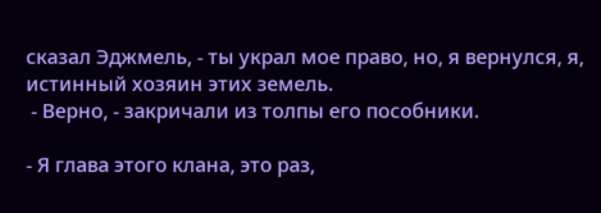сказал Эджмель, - ты украл мое право, но, я вернулся, я, истинный хозяин этих земель.
 - Верно, - закричали из толпы его пособники.

- Я глава этого клана, это раз,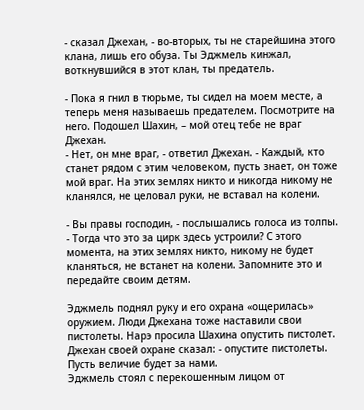- сказал Джехан, - во-вторых, ты не старейшина этого клана, лишь его обуза. Ты Эджмель кинжал, воткнувшийся в этот клан, ты предатель.

- Пока я гнил в тюрьме, ты сидел на моем месте, а теперь меня называешь предателем. Посмотрите на него. Подошел Шахин, – мой отец тебе не враг Джехан.
- Нет, он мне враг, - ответил Джехан. - Каждый, кто станет рядом с этим человеком, пусть знает, он тоже мой враг. На этих землях никто и никогда никому не кланялся, не целовал руки, не вставал на колени.

- Вы правы господин, - послышались голоса из толпы.
- Тогда что это за цирк здесь устроили? С этого момента, на этих землях никто, никому не будет кланяться, не встанет на колени. Запомните это и передайте своим детям.

Эджмель поднял руку и его охрана «ощерилась» оружием. Люди Джехана тоже наставили свои пистолеты. Нарэ просила Шахина опустить пистолет. Джехан своей охране сказал: - опустите пистолеты. Пусть величие будет за нами.
Эджмель стоял с перекошенным лицом от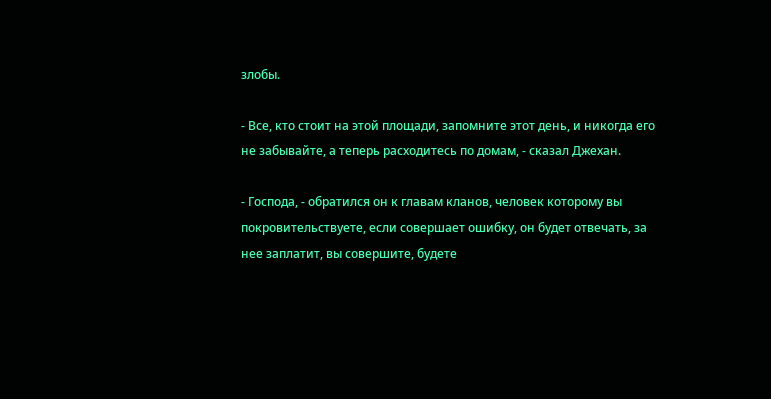злобы.

- Все, кто стоит на этой площади, запомните этот день, и никогда его не забывайте, а теперь расходитесь по домам, - сказал Джехан.

- Господа, - обратился он к главам кланов, человек которому вы покровительствуете, если совершает ошибку, он будет отвечать, за нее заплатит, вы совершите, будете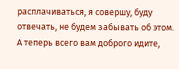расплачиваться, я совершу, буду отвечать, не будем забывать об этом. А теперь всего вам доброго идите,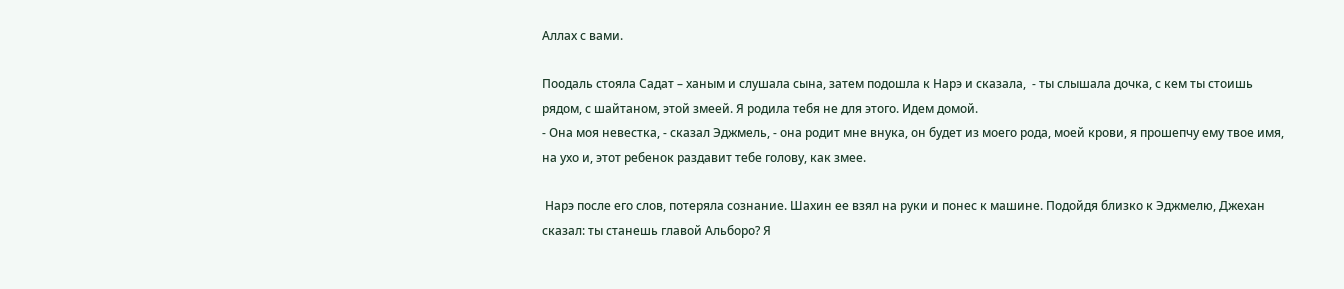Аллах с вами.

Поодаль стояла Садат – ханым и слушала сына, затем подошла к Нарэ и сказала,  - ты слышала дочка, с кем ты стоишь рядом, с шайтаном, этой змеей. Я родила тебя не для этого. Идем домой.
- Она моя невестка, - сказал Эджмель, - она родит мне внука, он будет из моего рода, моей крови, я прошепчу ему твое имя, на ухо и, этот ребенок раздавит тебе голову, как змее.

 Нарэ после его слов, потеряла сознание. Шахин ее взял на руки и понес к машине. Подойдя близко к Эджмелю, Джехан сказал: ты станешь главой Альборо? Я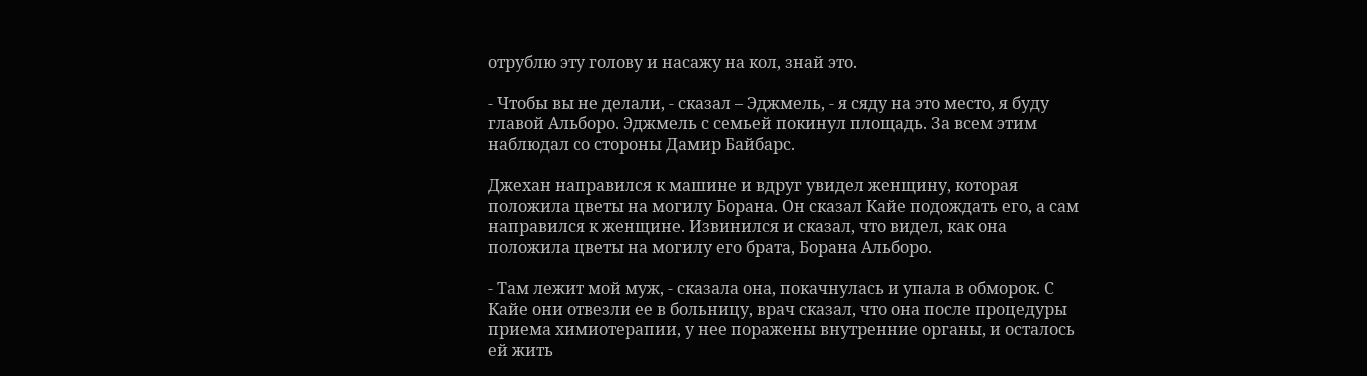отрублю эту голову и насажу на кол, знай это.

- Чтобы вы не делали, - сказал – Эджмель, - я сяду на это место, я буду главой Альборо. Эджмель с семьей покинул площадь. За всем этим наблюдал со стороны Дамир Байбарс.

Джехан направился к машине и вдруг увидел женщину, которая положила цветы на могилу Борана. Он сказал Кайе подождать его, а сам направился к женщине. Извинился и сказал, что видел, как она положила цветы на могилу его брата, Борана Альборо.

- Там лежит мой муж, - сказала она, покачнулась и упала в обморок. С Кайе они отвезли ее в больницу, врач сказал, что она после процедуры приема химиотерапии, у нее поражены внутренние органы, и осталось ей жить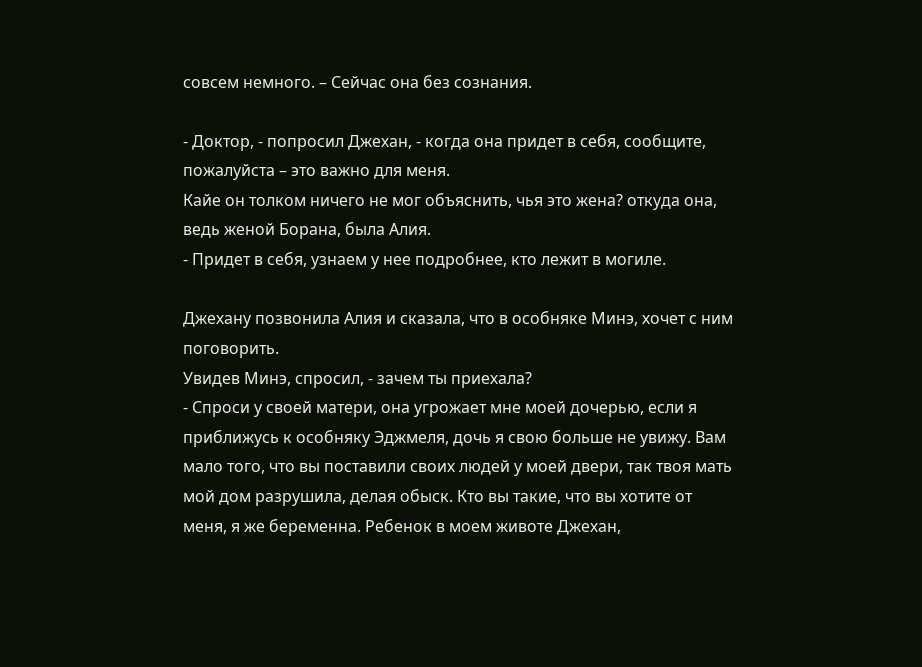совсем немного. – Сейчас она без сознания.

- Доктор, - попросил Джехан, - когда она придет в себя, сообщите, пожалуйста – это важно для меня.
Кайе он толком ничего не мог объяснить, чья это жена? откуда она, ведь женой Борана, была Алия.
- Придет в себя, узнаем у нее подробнее, кто лежит в могиле.

Джехану позвонила Алия и сказала, что в особняке Минэ, хочет с ним поговорить.
Увидев Минэ, спросил, - зачем ты приехала?
- Спроси у своей матери, она угрожает мне моей дочерью, если я приближусь к особняку Эджмеля, дочь я свою больше не увижу. Вам мало того, что вы поставили своих людей у моей двери, так твоя мать мой дом разрушила, делая обыск. Кто вы такие, что вы хотите от меня, я же беременна. Ребенок в моем животе Джехан,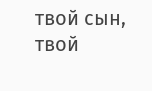твой сын, твой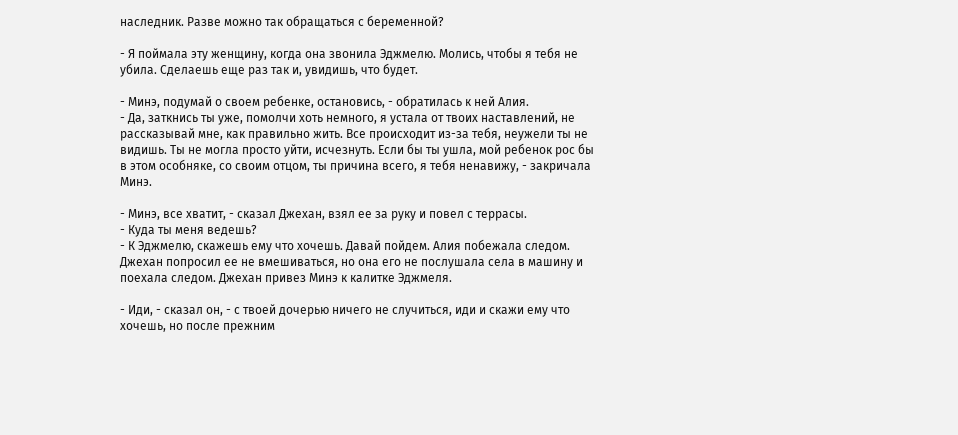наследник. Разве можно так обращаться с беременной?

- Я поймала эту женщину, когда она звонила Эджмелю. Молись, чтобы я тебя не убила. Сделаешь еще раз так и, увидишь, что будет.

- Минэ, подумай о своем ребенке, остановись, - обратилась к ней Алия.
- Да, заткнись ты уже, помолчи хоть немного, я устала от твоих наставлений, не рассказывай мне, как правильно жить. Все происходит из-за тебя, неужели ты не видишь. Ты не могла просто уйти, исчезнуть. Если бы ты ушла, мой ребенок рос бы в этом особняке, со своим отцом, ты причина всего, я тебя ненавижу, - закричала Минэ.

- Минэ, все хватит, - сказал Джехан, взял ее за руку и повел с террасы.
- Куда ты меня ведешь?
- К Эджмелю, скажешь ему что хочешь. Давай пойдем. Алия побежала следом. Джехан попросил ее не вмешиваться, но она его не послушала села в машину и поехала следом. Джехан привез Минэ к калитке Эджмеля.

- Иди, - сказал он, - с твоей дочерью ничего не случиться, иди и скажи ему что хочешь, но после прежним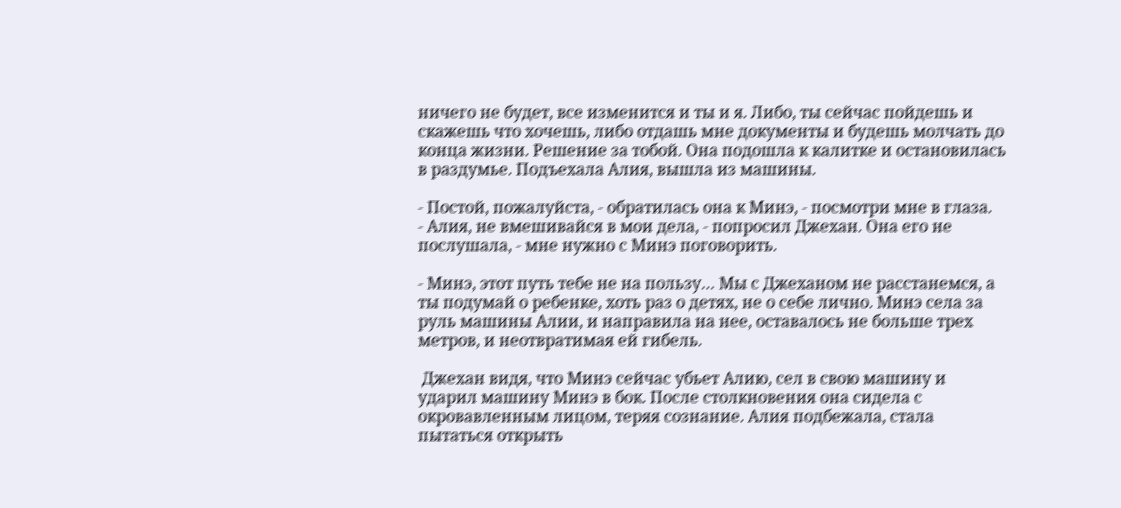ничего не будет, все изменится и ты и я. Либо, ты сейчас пойдешь и скажешь что хочешь, либо отдашь мне документы и будешь молчать до конца жизни. Решение за тобой. Она подошла к калитке и остановилась в раздумье. Подъехала Алия, вышла из машины.

- Постой, пожалуйста, - обратилась она к Минэ, - посмотри мне в глаза.
- Алия, не вмешивайся в мои дела, - попросил Джехан. Она его не послушала, - мне нужно с Минэ поговорить.

- Минэ, этот путь тебе не на пользу… Мы с Джеханом не расстанемся, а ты подумай о ребенке, хоть раз о детях, не о себе лично. Минэ села за руль машины Алии, и направила на нее, оставалось не больше трех метров, и неотвратимая ей гибель.

 Джехан видя, что Минэ сейчас убьет Алию, сел в свою машину и ударил машину Минэ в бок. После столкновения она сидела с окровавленным лицом, теряя сознание. Алия подбежала, стала пытаться открыть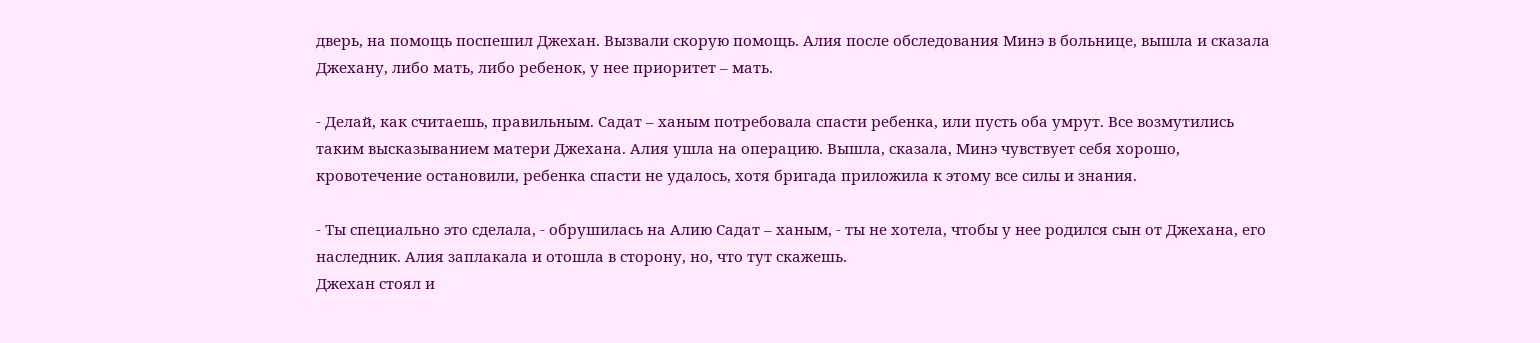дверь, на помощь поспешил Джехан. Вызвали скорую помощь. Алия после обследования Минэ в больнице, вышла и сказала Джехану, либо мать, либо ребенок, у нее приоритет – мать.

- Делай, как считаешь, правильным. Садат – ханым потребовала спасти ребенка, или пусть оба умрут. Все возмутились таким высказыванием матери Джехана. Алия ушла на операцию. Вышла, сказала, Минэ чувствует себя хорошо, кровотечение остановили, ребенка спасти не удалось, хотя бригада приложила к этому все силы и знания.

- Ты специально это сделала, - обрушилась на Алию Садат – ханым, - ты не хотела, чтобы у нее родился сын от Джехана, его наследник. Алия заплакала и отошла в сторону, но, что тут скажешь.
Джехан стоял и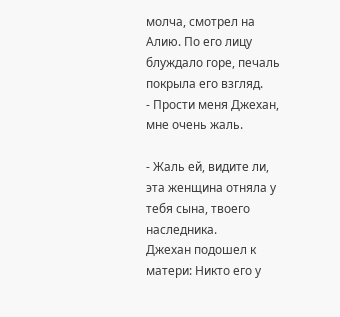молча, смотрел на Алию. По его лицу блуждало горе, печаль покрыла его взгляд.
- Прости меня Джехан, мне очень жаль.

- Жаль ей, видите ли, эта женщина отняла у тебя сына, твоего наследника.
Джехан подошел к матери: Никто его у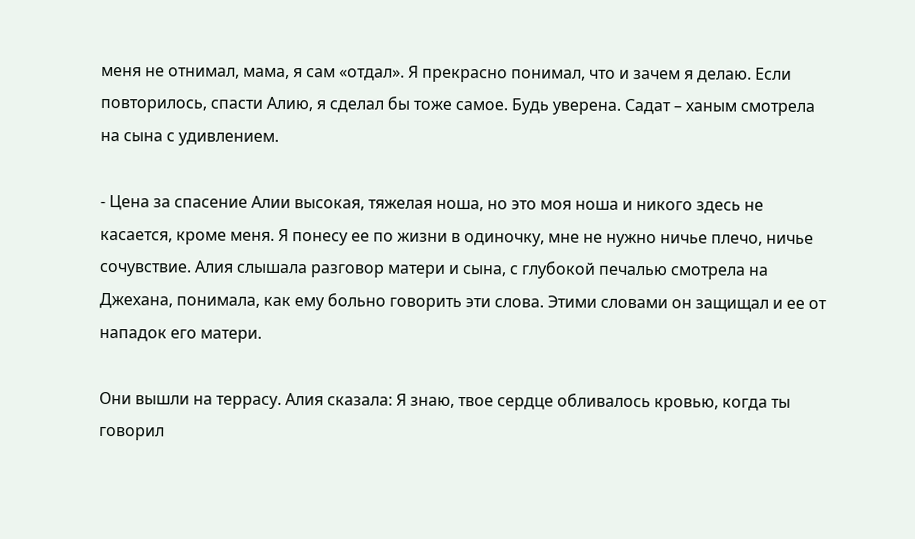меня не отнимал, мама, я сам «отдал». Я прекрасно понимал, что и зачем я делаю. Если повторилось, спасти Алию, я сделал бы тоже самое. Будь уверена. Садат – ханым смотрела на сына с удивлением.

- Цена за спасение Алии высокая, тяжелая ноша, но это моя ноша и никого здесь не касается, кроме меня. Я понесу ее по жизни в одиночку, мне не нужно ничье плечо, ничье сочувствие. Алия слышала разговор матери и сына, с глубокой печалью смотрела на Джехана, понимала, как ему больно говорить эти слова. Этими словами он защищал и ее от нападок его матери.

Они вышли на террасу. Алия сказала: Я знаю, твое сердце обливалось кровью, когда ты говорил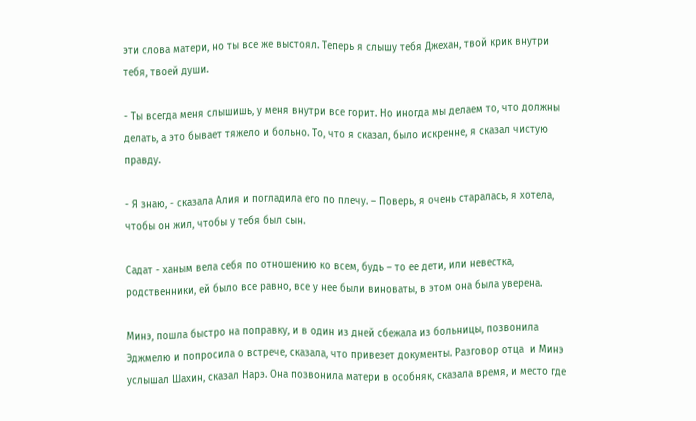эти слова матери, но ты все же выстоял. Теперь я слышу тебя Джехан, твой крик внутри тебя, твоей души.

- Ты всегда меня слышишь, у меня внутри все горит. Но иногда мы делаем то, что должны делать, а это бывает тяжело и больно. То, что я сказал, было искренне, я сказал чистую правду.

- Я знаю, - сказала Алия и погладила его по плечу. – Поверь, я очень старалась, я хотела, чтобы он жил, чтобы у тебя был сын.

Садат - ханым вела себя по отношению ко всем, будь – то ее дети, или невестка, родственники, ей было все равно, все у нее были виноваты, в этом она была уверена.

Минэ, пошла быстро на поправку, и в один из дней сбежала из больницы, позвонила Эджмелю и попросила о встрече, сказала, что привезет документы. Разговор отца  и Минэ услышал Шахин, сказал Нарэ. Она позвонила матери в особняк, сказала время, и место где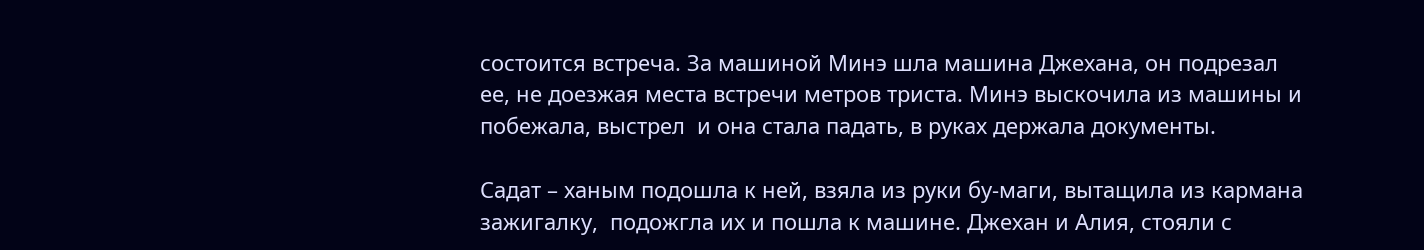состоится встреча. За машиной Минэ шла машина Джехана, он подрезал ее, не доезжая места встречи метров триста. Минэ выскочила из машины и побежала, выстрел  и она стала падать, в руках держала документы.

Садат – ханым подошла к ней, взяла из руки бу-маги, вытащила из кармана зажигалку,  подожгла их и пошла к машине. Джехан и Алия, стояли с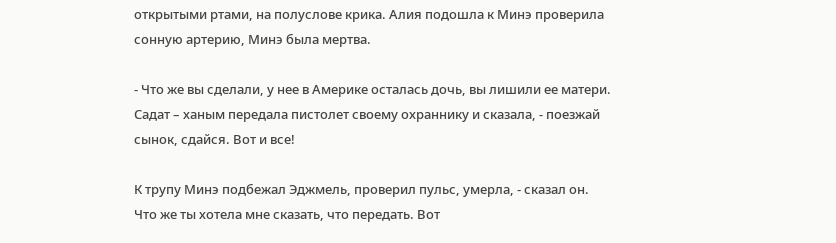открытыми ртами, на полуслове крика. Алия подошла к Минэ проверила сонную артерию, Минэ была мертва.

- Что же вы сделали, у нее в Америке осталась дочь, вы лишили ее матери. Садат – ханым передала пистолет своему охраннику и сказала, - поезжай сынок, сдайся. Вот и все!

К трупу Минэ подбежал Эджмель, проверил пульс, умерла, - сказал он. Что же ты хотела мне сказать, что передать. Вот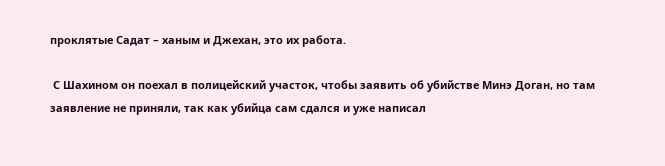проклятые Садат – ханым и Джехан, это их работа.

 С Шахином он поехал в полицейский участок, чтобы заявить об убийстве Минэ Доган, но там заявление не приняли, так как убийца сам сдался и уже написал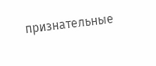признательные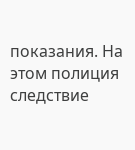показания. На этом полиция следствие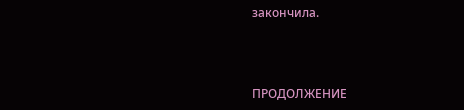закончила.



ПРОДОЛЖЕНИЕ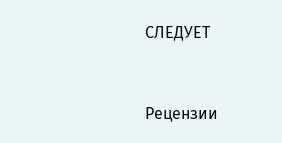СЛЕДУЕТ


Рецензии